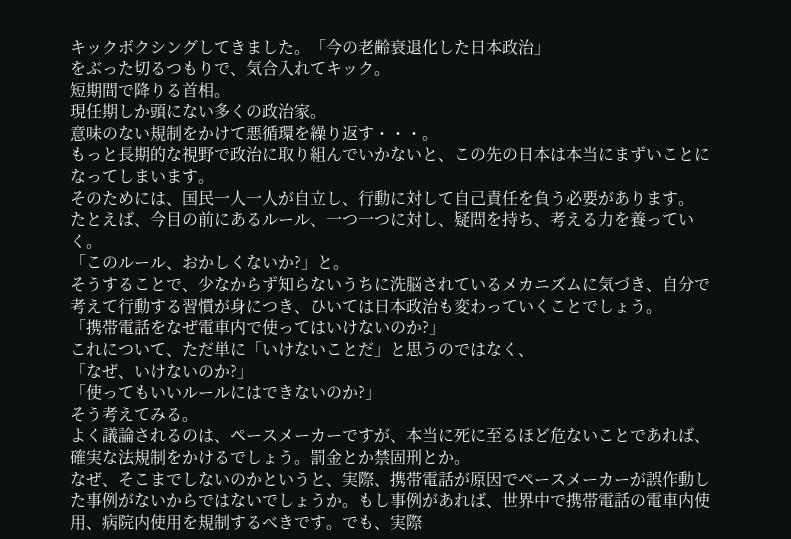キックボクシングしてきました。「今の老齢衰退化した日本政治」
をぶった切るつもりで、気合入れてキック。
短期間で降りる首相。
現任期しか頭にない多くの政治家。
意味のない規制をかけて悪循環を繰り返す・・・。
もっと長期的な視野で政治に取り組んでいかないと、この先の日本は本当にまずいことになってしまいます。
そのためには、国民一人一人が自立し、行動に対して自己責任を負う必要があります。
たとえば、今目の前にあるルール、一つ一つに対し、疑問を持ち、考える力を養っていく。
「このルール、おかしくないか?」と。
そうすることで、少なからず知らないうちに洗脳されているメカニズムに気づき、自分で考えて行動する習慣が身につき、ひいては日本政治も変わっていくことでしょう。
「携帯電話をなぜ電車内で使ってはいけないのか?」
これについて、ただ単に「いけないことだ」と思うのではなく、
「なぜ、いけないのか?」
「使ってもいいルールにはできないのか?」
そう考えてみる。
よく議論されるのは、ペースメーカーですが、本当に死に至るほど危ないことであれば、確実な法規制をかけるでしょう。罰金とか禁固刑とか。
なぜ、そこまでしないのかというと、実際、携帯電話が原因でペースメーカーが誤作動した事例がないからではないでしょうか。もし事例があれば、世界中で携帯電話の電車内使用、病院内使用を規制するべきです。でも、実際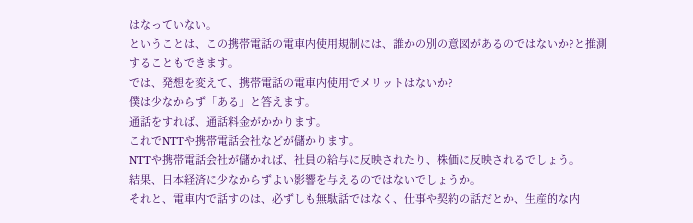はなっていない。
ということは、この携帯電話の電車内使用規制には、誰かの別の意図があるのではないか?と推測することもできます。
では、発想を変えて、携帯電話の電車内使用でメリットはないか?
僕は少なからず「ある」と答えます。
通話をすれば、通話料金がかかります。
これでNTTや携帯電話会社などが儲かります。
NTTや携帯電話会社が儲かれば、社員の給与に反映されたり、株価に反映されるでしょう。
結果、日本経済に少なからずよい影響を与えるのではないでしょうか。
それと、電車内で話すのは、必ずしも無駄話ではなく、仕事や契約の話だとか、生産的な内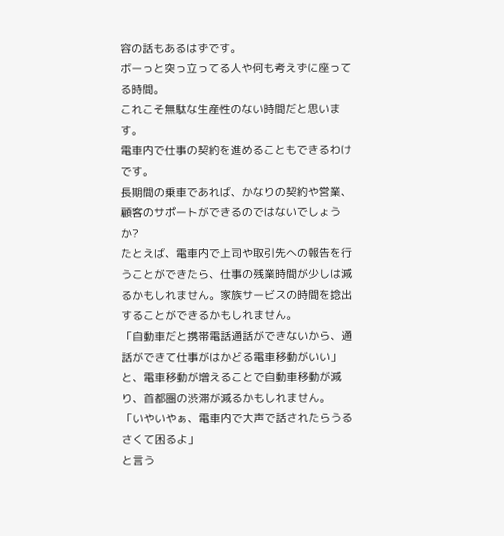容の話もあるはずです。
ボーっと突っ立ってる人や何も考えずに座ってる時間。
これこそ無駄な生産性のない時間だと思います。
電車内で仕事の契約を進めることもできるわけです。
長期間の乗車であれば、かなりの契約や営業、顧客のサポートができるのではないでしょうか?
たとえば、電車内で上司や取引先への報告を行うことができたら、仕事の残業時間が少しは減るかもしれません。家族サービスの時間を捻出することができるかもしれません。
「自動車だと携帯電話通話ができないから、通話ができて仕事がはかどる電車移動がいい」と、電車移動が増えることで自動車移動が減り、首都圏の渋滞が減るかもしれません。
「いやいやぁ、電車内で大声で話されたらうるさくて困るよ」
と言う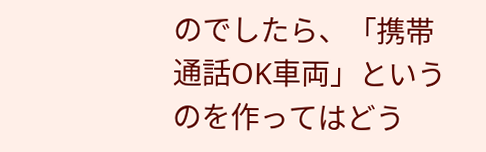のでしたら、「携帯通話OK車両」というのを作ってはどう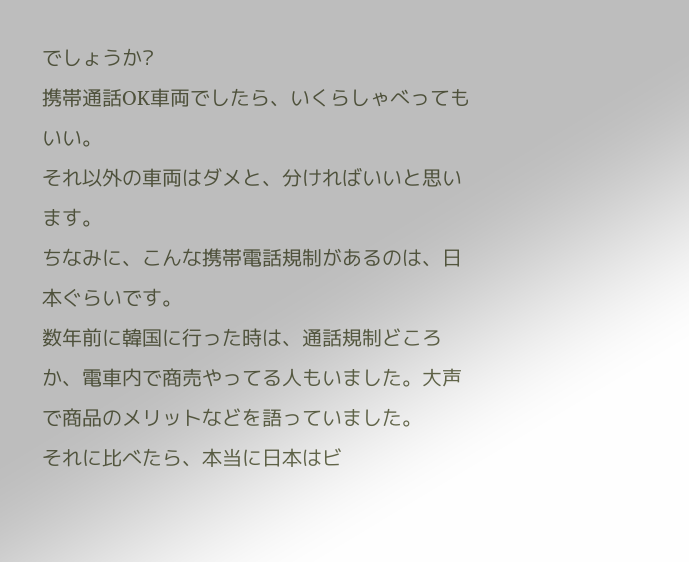でしょうか?
携帯通話OK車両でしたら、いくらしゃべってもいい。
それ以外の車両はダメと、分ければいいと思います。
ちなみに、こんな携帯電話規制があるのは、日本ぐらいです。
数年前に韓国に行った時は、通話規制どころか、電車内で商売やってる人もいました。大声で商品のメリットなどを語っていました。
それに比べたら、本当に日本はビ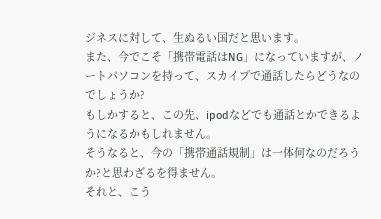ジネスに対して、生ぬるい国だと思います。
また、今でこそ「携帯電話はNG」になっていますが、ノートパソコンを持って、スカイプで通話したらどうなのでしょうか?
もしかすると、この先、ipodなどでも通話とかできるようになるかもしれません。
そうなると、今の「携帯通話規制」は一体何なのだろうか?と思わざるを得ません。
それと、こう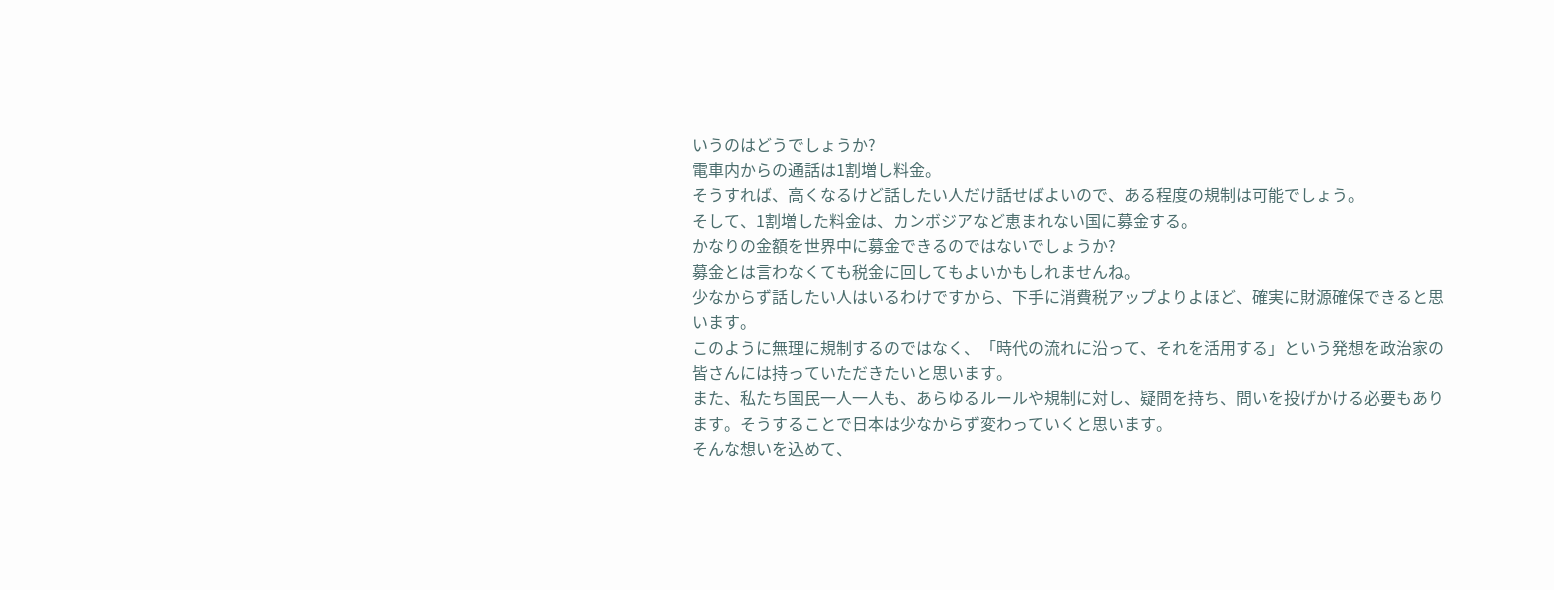いうのはどうでしょうか?
電車内からの通話は1割増し料金。
そうすれば、高くなるけど話したい人だけ話せばよいので、ある程度の規制は可能でしょう。
そして、1割増した料金は、カンボジアなど恵まれない国に募金する。
かなりの金額を世界中に募金できるのではないでしょうか?
募金とは言わなくても税金に回してもよいかもしれませんね。
少なからず話したい人はいるわけですから、下手に消費税アップよりよほど、確実に財源確保できると思います。
このように無理に規制するのではなく、「時代の流れに沿って、それを活用する」という発想を政治家の皆さんには持っていただきたいと思います。
また、私たち国民一人一人も、あらゆるルールや規制に対し、疑問を持ち、問いを投げかける必要もあります。そうすることで日本は少なからず変わっていくと思います。
そんな想いを込めて、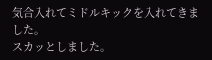気合入れてミドルキックを入れてきました。
スカッとしました。